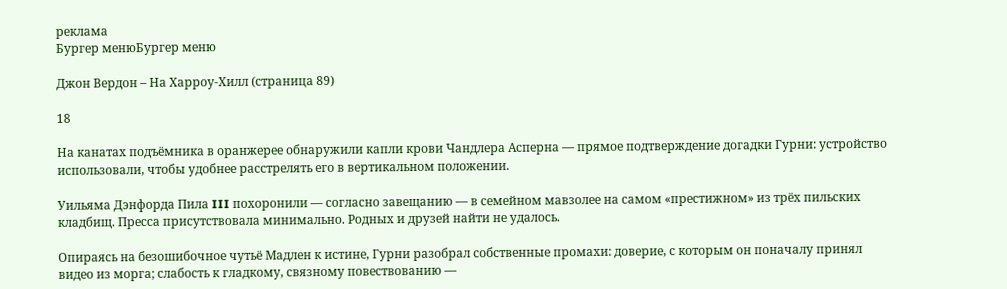реклама
Бургер менюБургер меню

Джон Вердон – На Харроу-Хилл (страница 89)

18

На канатах подъёмника в оранжерее обнаружили капли крови Чандлера Асперна — прямое подтверждение догадки Гурни: устройство использовали, чтобы удобнее расстрелять его в вертикальном положении.

Уильяма Дэнфорда Пила III похоронили — согласно завещанию — в семейном мавзолее на самом «престижном» из трёх пильских кладбищ. Пресса присутствовала минимально. Родных и друзей найти не удалось.

Опираясь на безошибочное чутьё Мадлен к истине, Гурни разобрал собственные промахи: доверие, с которым он поначалу принял видео из морга; слабость к гладкому, связному повествованию —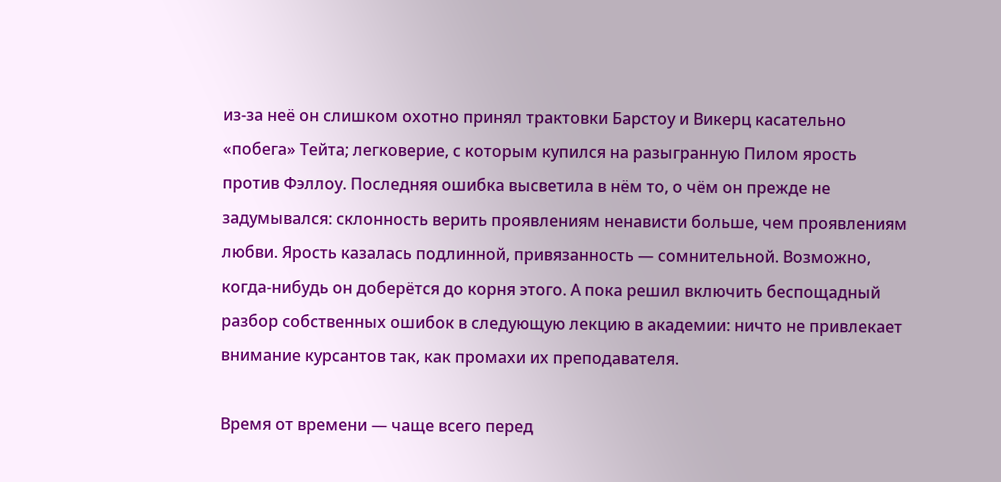из‑за неё он слишком охотно принял трактовки Барстоу и Викерц касательно «побега» Тейта; легковерие, с которым купился на разыгранную Пилом ярость против Фэллоу. Последняя ошибка высветила в нём то, о чём он прежде не задумывался: склонность верить проявлениям ненависти больше, чем проявлениям любви. Ярость казалась подлинной, привязанность — сомнительной. Возможно, когда‑нибудь он доберётся до корня этого. А пока решил включить беспощадный разбор собственных ошибок в следующую лекцию в академии: ничто не привлекает внимание курсантов так, как промахи их преподавателя.

Время от времени — чаще всего перед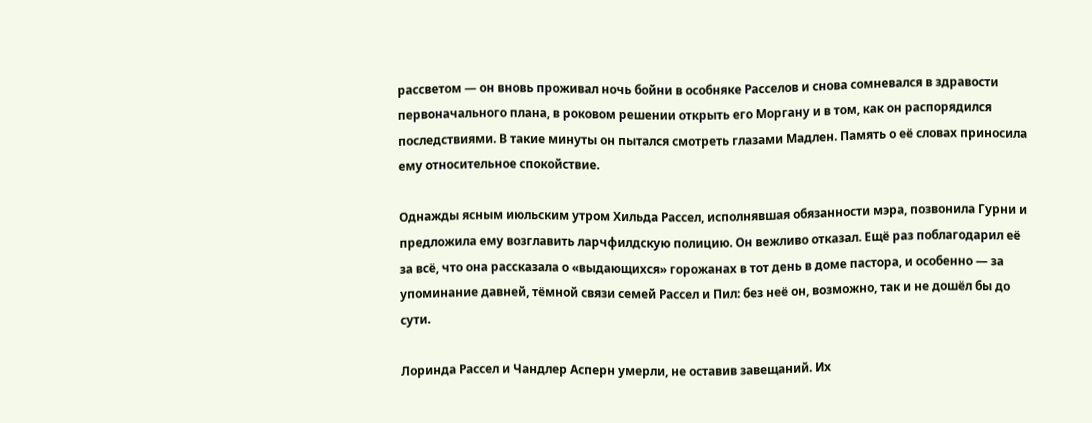рассветом — он вновь проживал ночь бойни в особняке Расселов и снова сомневался в здравости первоначального плана, в роковом решении открыть его Моргану и в том, как он распорядился последствиями. В такие минуты он пытался смотреть глазами Мадлен. Память о её словах приносила ему относительное спокойствие.

Однажды ясным июльским утром Хильда Рассел, исполнявшая обязанности мэра, позвонила Гурни и предложила ему возглавить ларчфилдскую полицию. Он вежливо отказал. Ещё раз поблагодарил её за всё, что она рассказала о «выдающихся» горожанах в тот день в доме пастора, и особенно — за упоминание давней, тёмной связи семей Рассел и Пил: без неё он, возможно, так и не дошёл бы до сути.

Лоринда Рассел и Чандлер Асперн умерли, не оставив завещаний. Их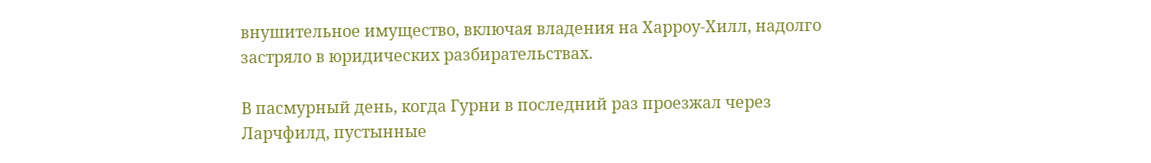внушительное имущество, включая владения на Харроу‑Хилл, надолго застряло в юридических разбирательствах.

В пасмурный день, когда Гурни в последний раз проезжал через Ларчфилд, пустынные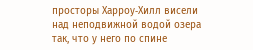просторы Харроу‑Хилл висели над неподвижной водой озера так, что у него по спине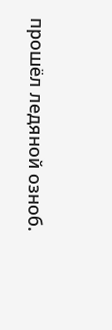прошёл ледяной озноб.